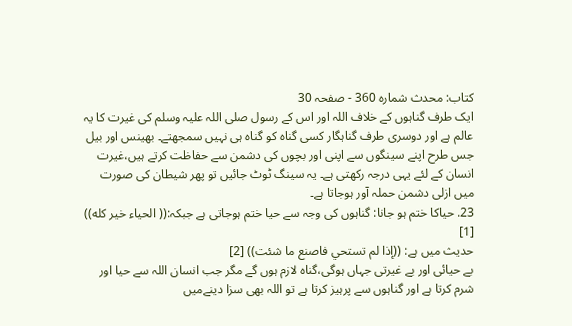کتاب: محدث شمارہ 360 - صفحہ 30
ایک طرف گناہوں کے خلاف اللہ اور اس کے رسول صلی اللہ علیہ وسلم کی غیرت کا یہ عالم ہے اور دوسری طرف گناہگار کسی گناہ کو گناہ ہی نہیں سمجھتے۔ بھینس اور بیل جس طرح اپنے سینگوں سے اپنی اور بچوں کی دشمن سے حفاظت کرتے ہیں،غیرت انسان کے لئے یہی درجہ رکھتی ہے۔ یہ سینگ ٹوٹ جائیں تو پھر شیطان کی صورت میں ازلی دشمن حملہ آور ہوجاتا ہے۔
23. حیاکا ختم ہو جانا: گناہوں کی وجہ سے حیا ختم ہوجاتی ہے جبکہ:(( الحیاء خیر کله)) [1]
حدیث میں ہے: ((إذا لم تستحي فاصنع ما شئت)) [2]
بے حیائی اور بے غیرتی جہاں ہوگی،گناہ لازم ہوں گے مگر جب انسان اللہ سے حیا اور شرم کرتا ہے اور گناہوں سے پرہیز کرتا ہے تو اللہ بھی سزا دینےمیں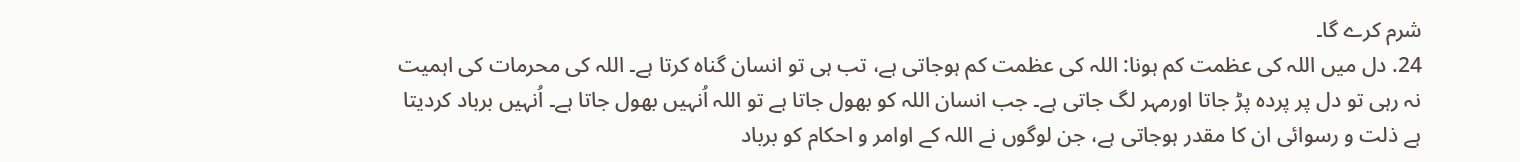شرم کرے گا۔
24. دل میں اللہ کی عظمت کم ہونا: اللہ کی عظمت کم ہوجاتی ہے، تب ہی تو انسان گناہ کرتا ہے۔ اللہ کی محرمات کی اہمیت نہ رہی تو دل پر پردہ پڑ جاتا اورمہر لگ جاتی ہے۔ جب انسان اللہ کو بھول جاتا ہے تو اللہ اُنہیں بھول جاتا ہے۔ اُنہیں برباد کردیتا ہے ذلت و رسوائی ان کا مقدر ہوجاتی ہے، جن لوگوں نے اللہ کے اوامر و احکام کو برباد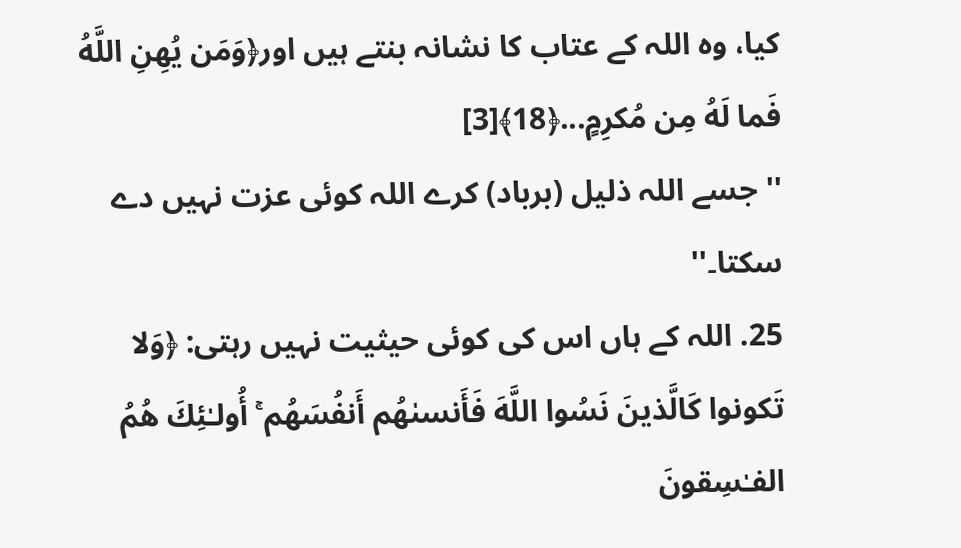کیا، وہ اللہ کے عتاب کا نشانہ بنتے ہیں اور﴿وَمَن يُهِنِ اللَّهُ فَما لَهُ مِن مُكرِمٍ...﴿18﴾[3]
'' جسے اللہ ذلیل (برباد) کرے اللہ کوئی عزت نہیں دے سکتا۔''
25. اللہ کے ہاں اس کی کوئی حیثیت نہیں رہتی: ﴿وَلا تَكونوا كَالَّذينَ نَسُوا اللَّهَ فَأَنسىٰهُم أَنفُسَهُم ۚ أُولـٰئِكَ هُمُ الفـٰسِقونَ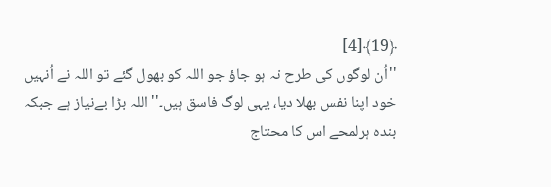﴿19﴾[4]
''اُن لوگوں کی طرح نہ ہو جاؤ جو اللہ کو بھول گئے تو اللہ نے اُنہیں خود اپنا نفس بھلا دیا، یہی لوگ فاسق ہیں۔''اللہ بڑا بےنیاز ہے جبکہ بندہ ہرلمحے اس کا محتاج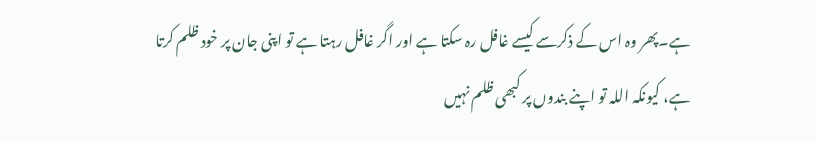ہے۔پھر وہ اس کے ذکرسے کیسے غافل رہ سکتا ہے اور اگر غافل رہتا ہے تو اپنی جان پر خود ظلم کرتا ہے، کیونکہ اللہ تو اپنے بندوں پر کبھی ظلم نہیں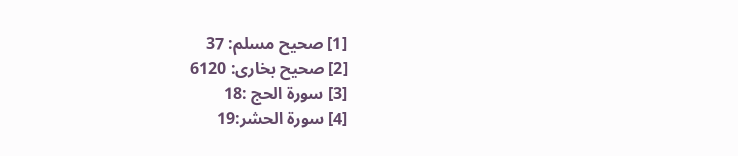[1] صحیح مسلم: 37
[2] صحیح بخاری: 6120
[3] سورۃ الحج :18
[4] سورۃ الحشر:19